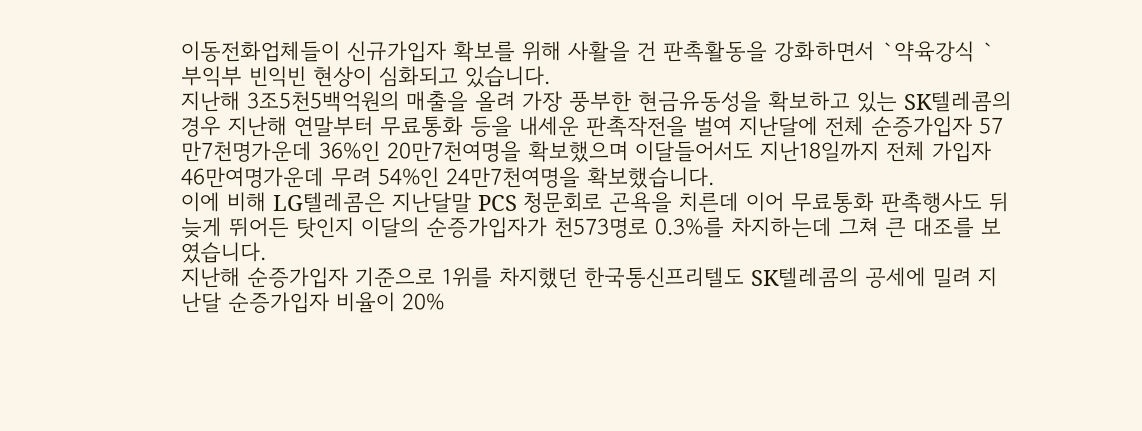이동전화업체들이 신규가입자 확보를 위해 사활을 건 판촉활동을 강화하면서 `약육강식 `부익부 빈익빈 현상이 심화되고 있습니다.
지난해 3조5천5백억원의 매출을 올려 가장 풍부한 현금유동성을 확보하고 있는 SK텔레콤의 경우 지난해 연말부터 무료통화 등을 내세운 판촉작전을 벌여 지난달에 전체 순증가입자 57만7천명가운데 36%인 20만7천여명을 확보했으며 이달들어서도 지난18일까지 전체 가입자 46만여명가운데 무려 54%인 24만7천여명을 확보했습니다.
이에 비해 LG텔레콤은 지난달말 PCS 청문회로 곤욕을 치른데 이어 무료통화 판촉행사도 뒤늦게 뛰어든 탓인지 이달의 순증가입자가 천573명로 0.3%를 차지하는데 그쳐 큰 대조를 보였습니다.
지난해 순증가입자 기준으로 1위를 차지했던 한국통신프리텔도 SK텔레콤의 공세에 밀려 지난달 순증가입자 비율이 20%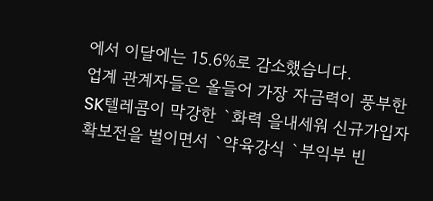에서 이달에는 15.6%로 감소했습니다.
업계 관계자들은 올들어 가장 자금력이 풍부한 SK텔레콤이 막강한 `화력 을내세워 신규가입자 확보전을 벌이면서 `약육강식 `부익부 빈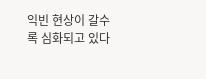익빈 현상이 갈수록 심화되고 있다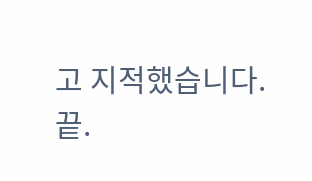고 지적했습니다.
끝.